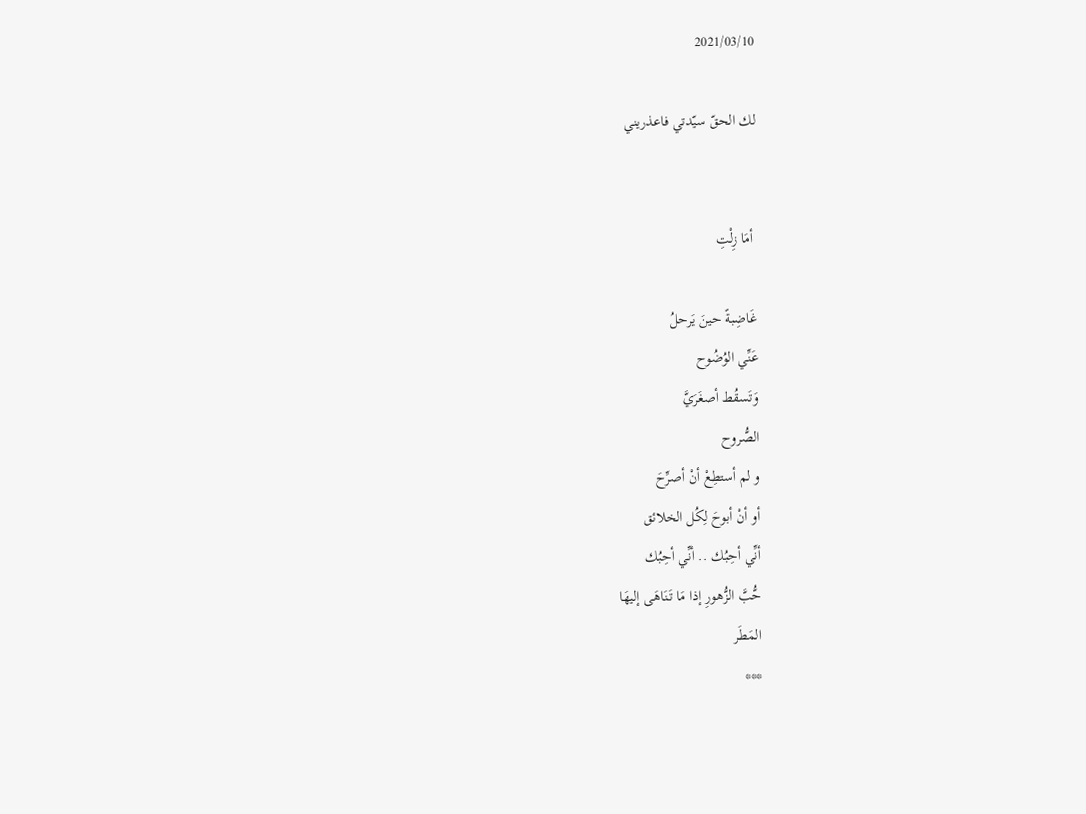2021/03/10

لك الحقّ سيّدتي فاعذريني


 أمَا زِلْتِ

غَاضِبةً حينَ يَرحلُ
عَنِّي الوُضُوح
وَتَسقُط أصغَرَيَّ
الصُّروح
و لم أستطِعْ أنْ أصرِّحَ
أو أنْ أبوحَ لِكُل الخلائق
أنِّي أحِبُك .. أنِّي أحِبُك
حُّبَّ الزُّهورِ إذا مَا تَنَاهَى إليهَا
المَطَر
***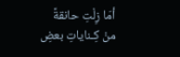أمَا زِلْتِ حانقةً
منْ كِـناياتِ بعضِ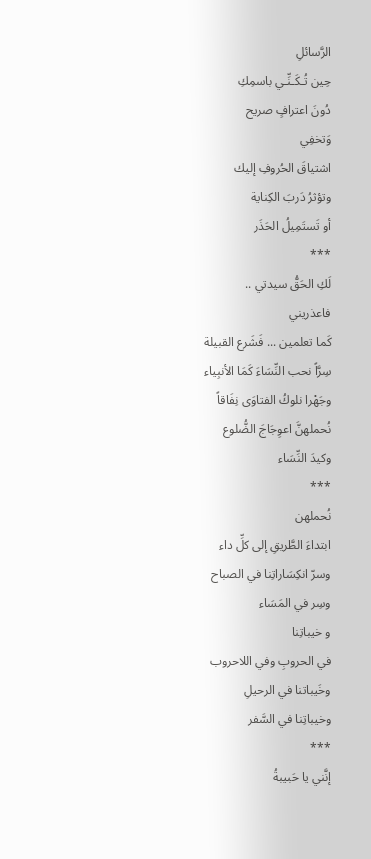الرَّسائلِ
حِين تُـكَـنِّـي باسمِكِ
دُونَ اعترافٍ صريح
وَتخفِي
اشتياقَ الحُروفِ إليك
وتؤثرُ دَربَ الكِناية
أو تَستَمِيلُ الحَذَر
***
لَكِ الحَقُّ سيدتي ..
فاعذريني
كَما تعلمين ... فَشَرع القبيلة
سِرَّاً نحب النِّسَاءَ كَمَا الأنبِياء
وجَهْرا نلوكُ الفتاوَى نِفَاقاً
نُحملهنَّ اعوِجَاجَ الضُّلوع
وكيدَ النِّسَاء
***
نُحملهن
ابتداءَ الطَّريقِ إلى كلِّ داء
وسرّ انكِسَاراتِنا في الصباح
وسِر في المَسَاء
و خيباتِنا
في الحروبِ وفي اللاحروب
وخَيباتنا في الرحيلِ
وخيباتِنا في السَّفر
***
إنَّني يا حَبيبةُ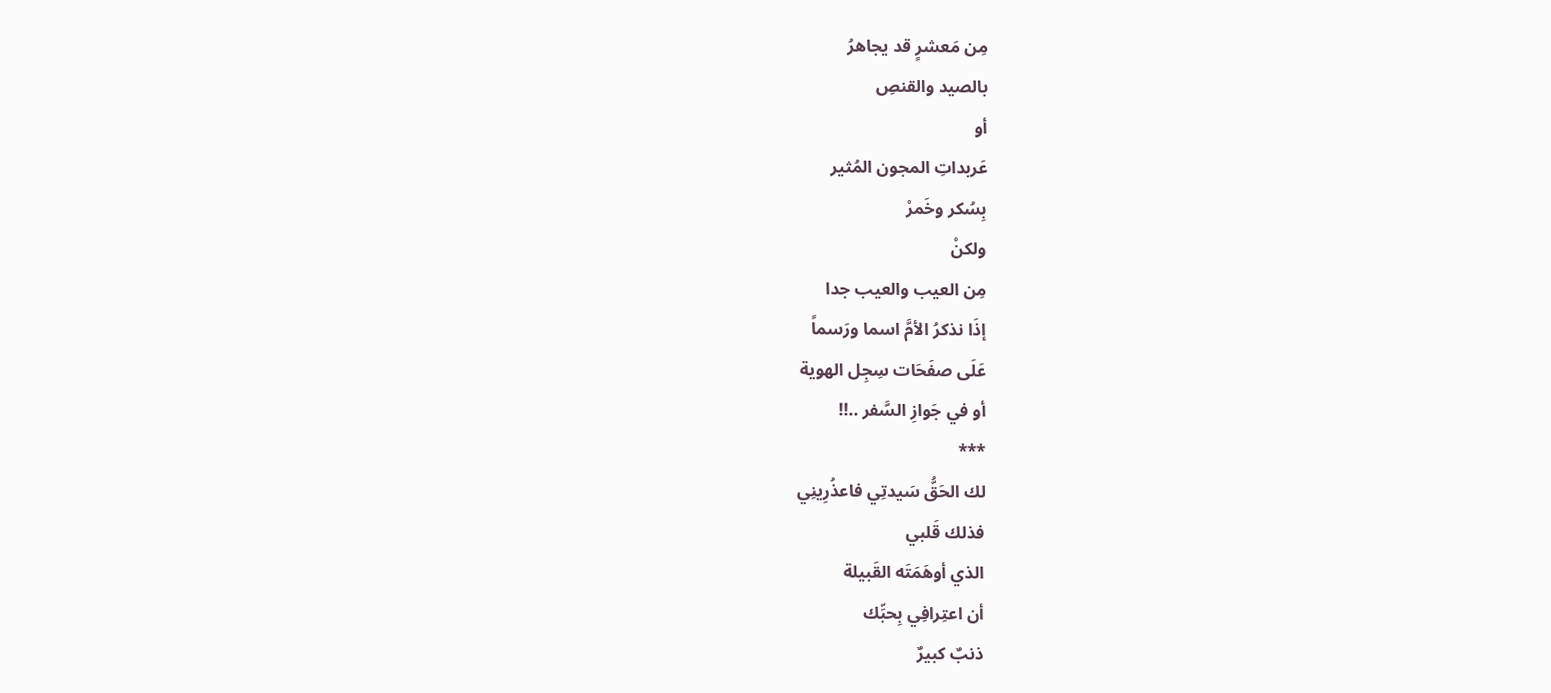مِن مَعشرٍ قد يجاهرُ
بالصيد والقنصِ
أو
عَربداتِ المجون المُثير
بِسُكر وخَمرْ
ولكنْ
مِن العيب والعيب جدا
إذَا نذكرُ الأمَّ اسما ورَسماً
عَلَى صفَحَات سِجِل الهوية
أو في جَوازِ السَّفر ..!!
***
لك الحَقُّ سَيدتِي فاعذُرِينِي
فذلك قَلبي
الذي أوهَمَتَه القَبيلة
أن اعتِرافِي بِحبِّك
ذنبٌ كبيرٌ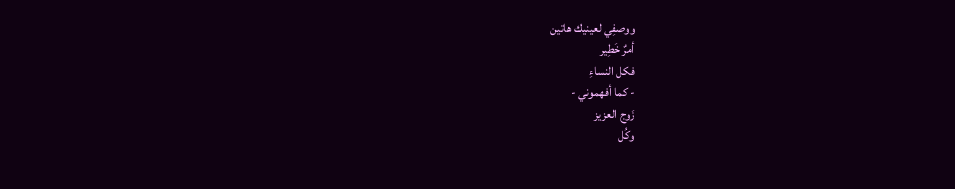ووصفِي لعينيك هاتين
أمرٌ خَطِير
فكل النساءِ
- كما أفهموني -
زَوج العزيز
وكُل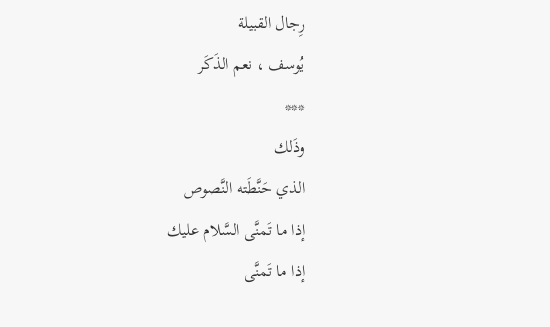رِجال القبيلة
يُوسف ، نعم الذَكَر
***
وذَلك
الذي حَنَّطَته النَّصوص
إذا ما تَمنَّى السَّلام عليك
إذا ما تَمنَّى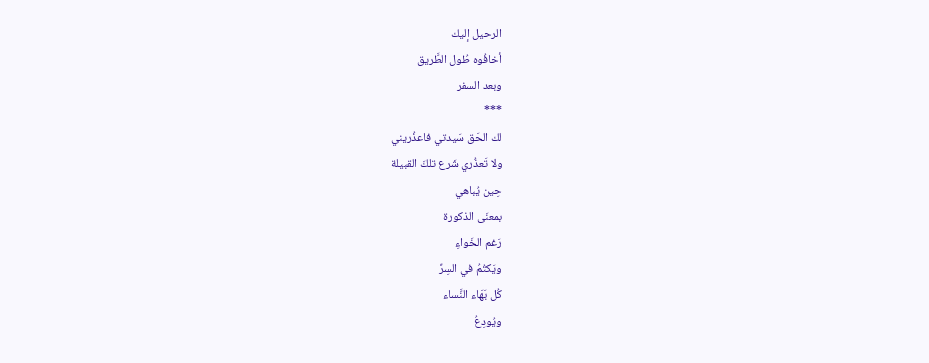الرحيل إليك
أخافُوه طُول الطَّريق
وبعد السفر
***
لك الحَق سَيدتي فاعذُريني
ولا تَعذُري شَرع تلكَ القبيلة
حِين يُباهي
بمعنَى الذكورة
رَغم الخَواءِ
ويَكتُمُ في السِرِّ
كُل بَهَاء النَّساء
ويُودِعُ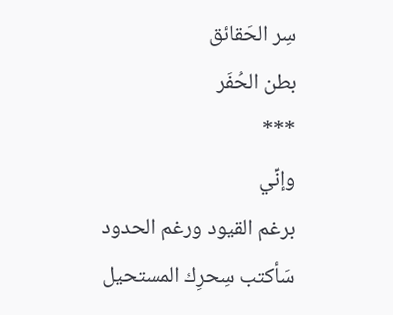سِر الحَقائق
بطن الحُفَر
***
وإنِّي
برغم القيود ورغم الحدود
سَأكتب سِحرِك المستحيل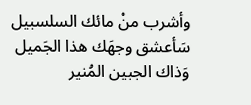وأشرب منْ مائك السلسبيل
سَأعشق وجهَك هذا الجَميل
وَذاك الجبين المُنير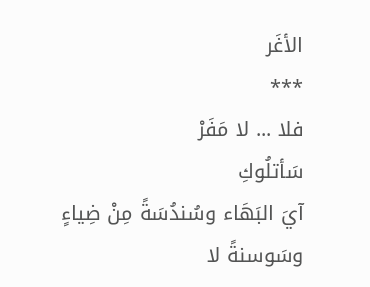الأغَر
***
فلا ... لا مَفَرْ
سَأتلُوكِ
آيَ البَهَاء وسُندُسَةً مِنْ ضِياءٍ
وسَوسنةً لا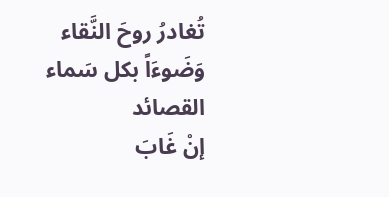تُغادرُ روحَ النَّقاء
وَضَوءَاً بكل سَماء القصائد
إنْ غَابَ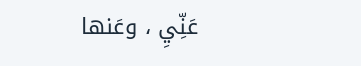عَنِّيِ ، وعَنها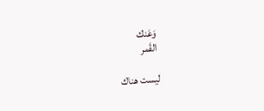وَعَنك
القَمر

ليست هناك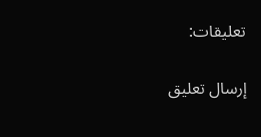تعليقات:

إرسال تعليق